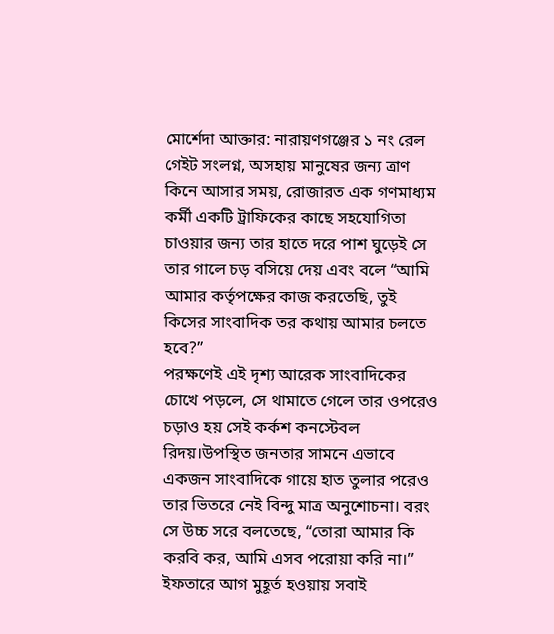মোর্শেদা আক্তার: নারায়ণগঞ্জের ১ নং রেল গেইট সংলগ্ন, অসহায় মানুষের জন্য ত্রাণ কিনে আসার সময়, রোজারত এক গণমাধ্যম কর্মী একটি ট্রাফিকের কাছে সহযোগিতা চাওয়ার জন্য তার হাতে দরে পাশ ঘুড়েই সে তার গালে চড় বসিয়ে দেয় এবং বলে “আমি আমার কর্তৃপক্ষের কাজ করতেছি, তুই কিসের সাংবাদিক তর কথায় আমার চলতে হবে?”
পরক্ষণেই এই দৃশ্য আরেক সাংবাদিকের চোখে পড়লে, সে থামাতে গেলে তার ওপরেও চড়াও হয় সেই কর্কশ কনস্টেবল রিদয়।উপস্থিত জনতার সামনে এভাবে একজন সাংবাদিকে গায়ে হাত তুলার পরেও তার ভিতরে নেই বিন্দু মাত্র অনুশোচনা। বরং সে উচ্চ সরে বলতেছে, “তোরা আমার কি করবি কর, আমি এসব পরোয়া করি না।” ইফতারে আগ মুহূর্ত হওয়ায় সবাই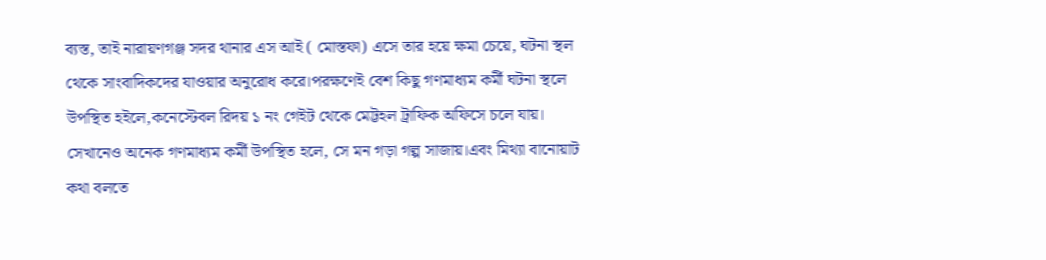ব্যস্ত, তাই নারায়ণগঞ্জ সদর থানার এস আই ( মোস্তফা) এসে তার হয়ে ক্ষমা চেয়ে, ঘটনা স্থল থেকে সাংবাদিকদের যাওয়ার অনুরোধ করে।পরক্ষণেই বেশ কিছু গণমাধ্যম কর্মী ঘটনা স্থলে উপস্থিত হইলে,কনেস্টেবল রিদয় ১ নং গেইট থেকে মেট্টহল ট্রাফিক অফিসে চলে যায়।
সেখানেও অনেক গণমাধ্যম কর্মী উপস্থিত হলে, সে মন গড়া গল্প সাজায়।এবং মিথ্যা বানোয়াট কথা বলতে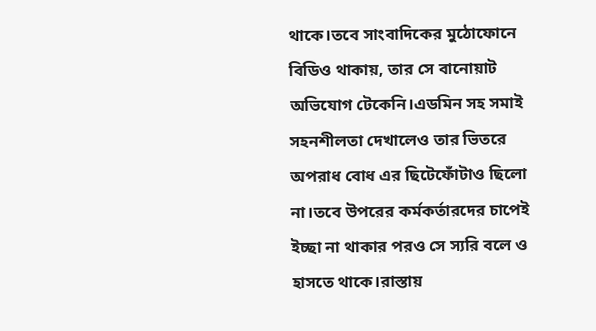থাকে।তবে সাংবাদিকের মুঠোফোনে বিডিও থাকায়, তার সে বানোয়াট অভিযোগ টেকেনি।এডমিন সহ সমাই সহনশীলতা দেখালেও তার ভিতরে অপরাধ বোধ এর ছিটেফোঁটাও ছিলো না।তবে উপরের কর্মকর্তারদের চাপেই ইচ্ছা না থাকার পরও সে স্যরি বলে ও হাসতে থাকে।রাস্তায়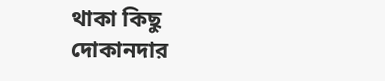থাকা কিছু দোকানদার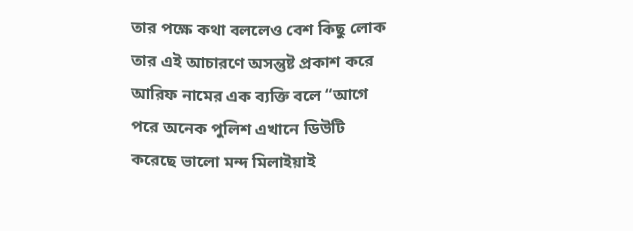তার পক্ষে কথা বললেও বেশ কিছু লোক তার এই আচারণে অসন্তুষ্ট প্রকাশ করে আরিফ নামের এক ব্যক্তি বলে “আগে পরে অনেক পুলিশ এখানে ডিউটি করেছে ভালো মন্দ মিলাইয়াই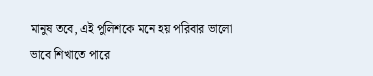মানুষ তবে, এই পুলিশকে মনে হয় পরিবার ভালো ভাবে শিখাতে পারে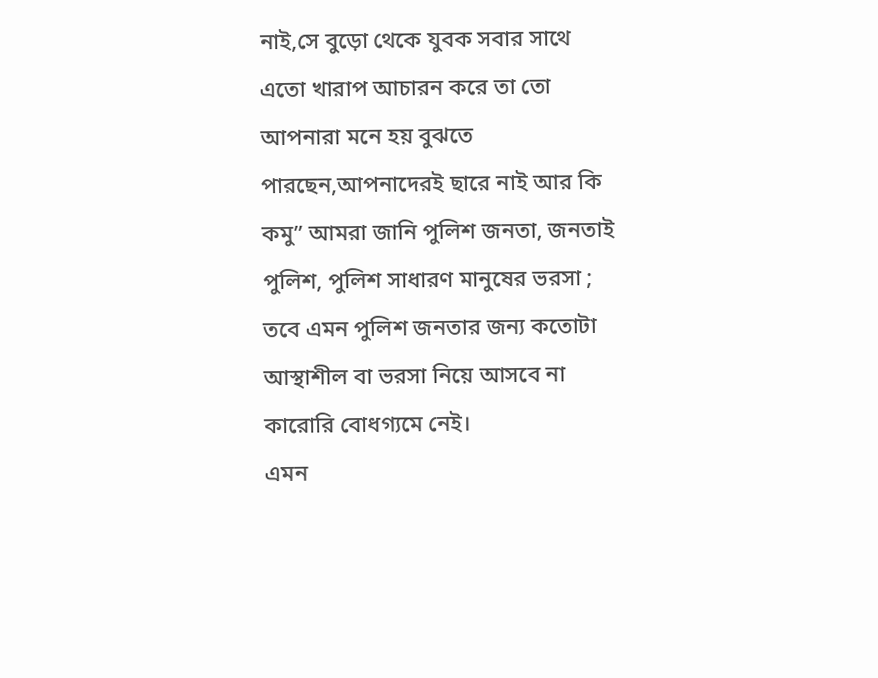নাই,সে বুড়ো থেকে যুবক সবার সাথে এতো খারাপ আচারন করে তা তো আপনারা মনে হয় বুঝতে পারছেন,আপনাদেরই ছারে নাই আর কি কমু” আমরা জানি পুলিশ জনতা, জনতাই পুলিশ, পুলিশ সাধারণ মানুষের ভরসা ; তবে এমন পুলিশ জনতার জন্য কতোটা আস্থাশীল বা ভরসা নিয়ে আসবে না কারোরি বোধগ্যমে নেই।
এমন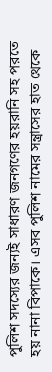পুলিশ সদস্যের জন্যই সাধারণ জনগণের হয়রানি সহ পরতে হয় নানা বিপাকে। এসব পুলিশ নামের সন্ত্রাসের হাত থেকে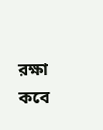রক্ষা কবে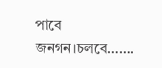পাবে জনগন।চলবে…….